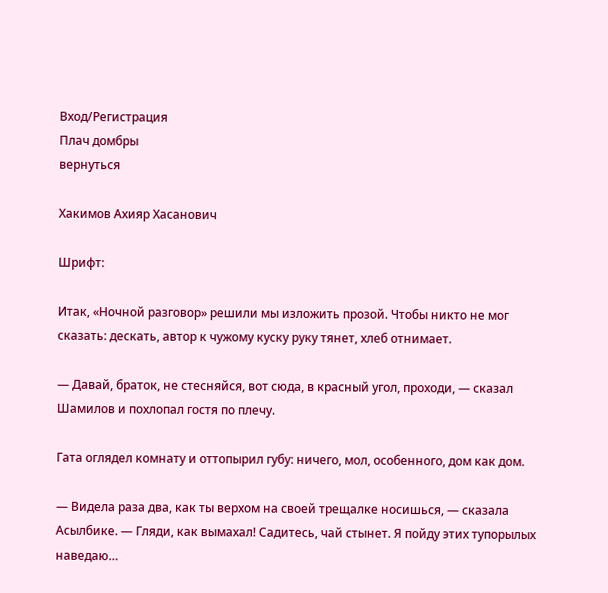Вход/Регистрация
Плач домбры
вернуться

Хакимов Ахияр Хасанович

Шрифт:

Итак, «Ночной разговор» решили мы изложить прозой. Чтобы никто не мог сказать: дескать, автор к чужому куску руку тянет, хлеб отнимает.

— Давай, браток, не стесняйся, вот сюда, в красный угол, проходи, — сказал Шамилов и похлопал гостя по плечу.

Гата оглядел комнату и оттопырил губу: ничего, мол, особенного, дом как дом.

— Видела раза два, как ты верхом на своей трещалке носишься, — сказала Асылбике. — Гляди, как вымахал! Садитесь, чай стынет. Я пойду этих тупорылых наведаю…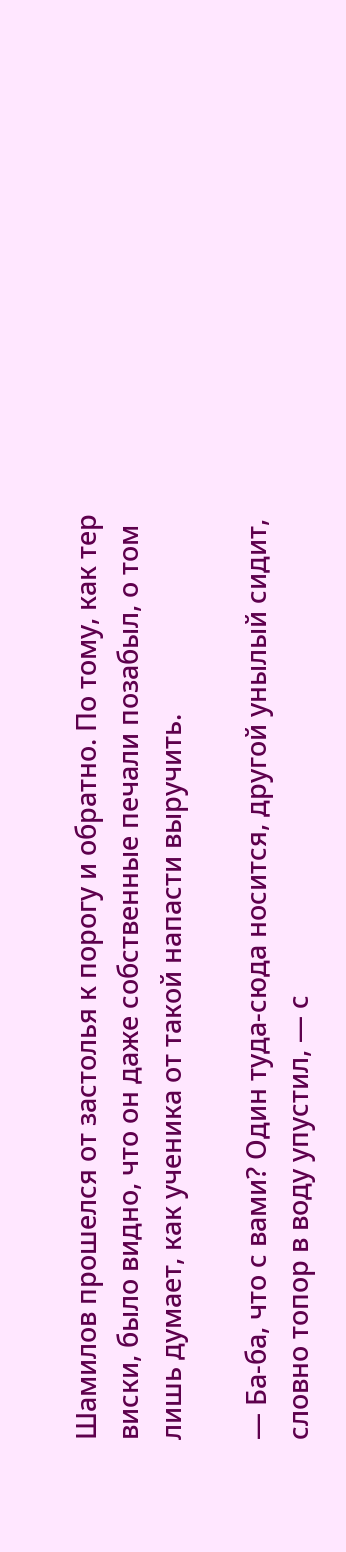Шамилов прошелся от застолья к порогу и обратно. По тому, как тер виски, было видно, что он даже собственные печали позабыл, о том лишь думает, как ученика от такой напасти выручить.

— Ба-ба, что с вами? Один туда-сюда носится, другой унылый сидит, словно топор в воду упустил, — с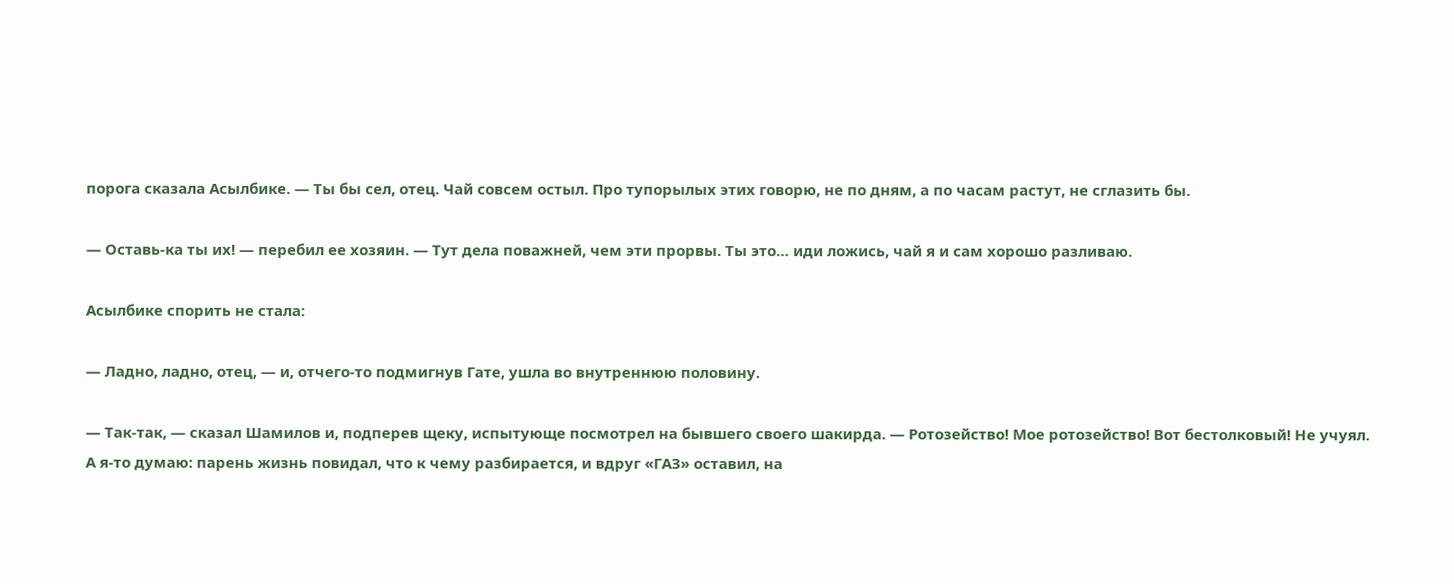порога сказала Асылбике. — Ты бы сел, отец. Чай совсем остыл. Про тупорылых этих говорю, не по дням, а по часам растут, не сглазить бы.

— Оставь-ка ты их! — перебил ее хозяин. — Тут дела поважней, чем эти прорвы. Ты это… иди ложись, чай я и сам хорошо разливаю.

Асылбике спорить не стала:

— Ладно, ладно, отец, — и, отчего-то подмигнув Гате, ушла во внутреннюю половину.

— Так-так, — сказал Шамилов и, подперев щеку, испытующе посмотрел на бывшего своего шакирда. — Ротозейство! Мое ротозейство! Вот бестолковый! Не учуял. А я-то думаю: парень жизнь повидал, что к чему разбирается, и вдруг «ГАЗ» оставил, на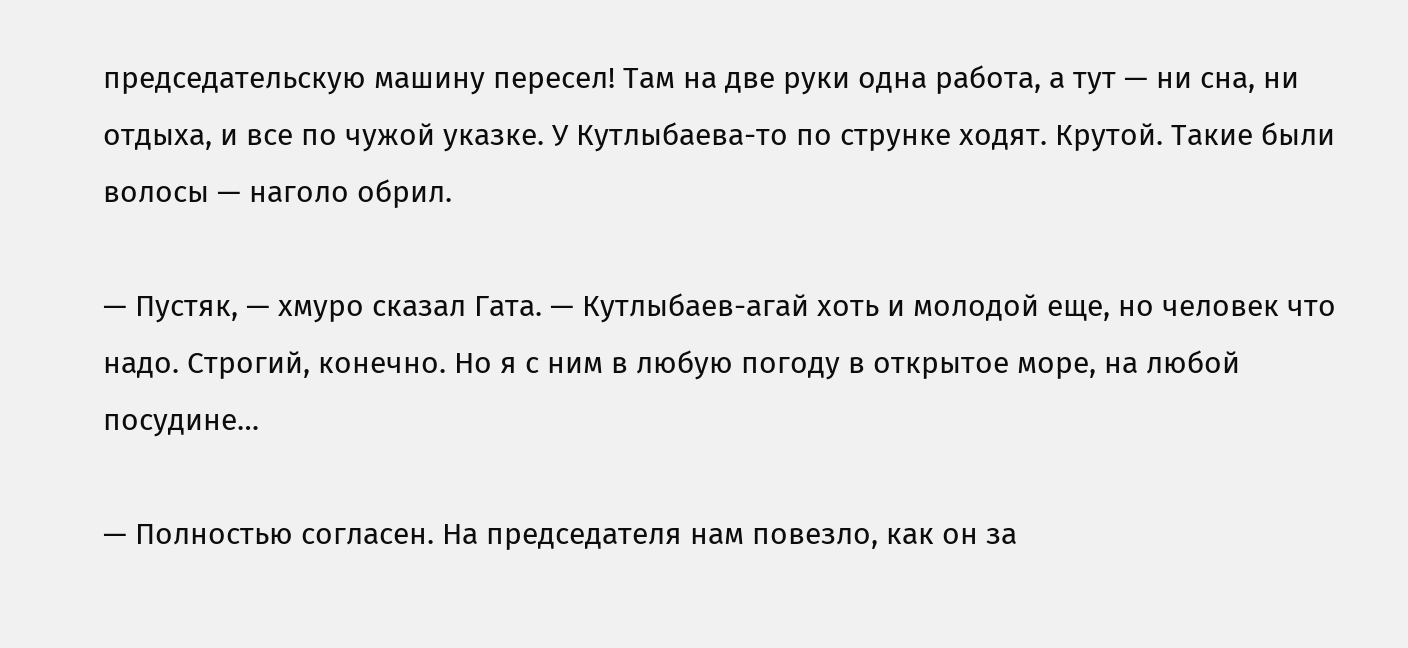председательскую машину пересел! Там на две руки одна работа, а тут — ни сна, ни отдыха, и все по чужой указке. У Кутлыбаева-то по струнке ходят. Крутой. Такие были волосы — наголо обрил.

— Пустяк, — хмуро сказал Гата. — Кутлыбаев-агай хоть и молодой еще, но человек что надо. Строгий, конечно. Но я с ним в любую погоду в открытое море, на любой посудине…

— Полностью согласен. На председателя нам повезло, как он за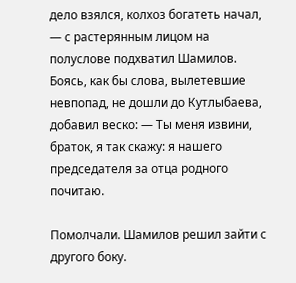дело взялся, колхоз богатеть начал, — с растерянным лицом на полуслове подхватил Шамилов. Боясь, как бы слова, вылетевшие невпопад, не дошли до Кутлыбаева, добавил веско: — Ты меня извини, браток, я так скажу: я нашего председателя за отца родного почитаю.

Помолчали. Шамилов решил зайти с другого боку.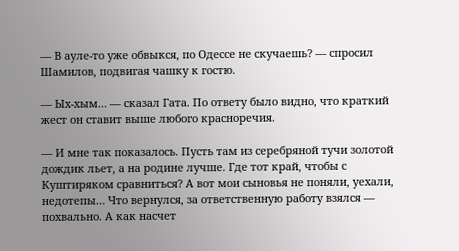— В ауле-то уже обвыкся, по Одессе не скучаешь? — спросил Шамилов, подвигая чашку к гостю.

— Ых-хым… — сказал Гата. По ответу было видно, что краткий жест он ставит выше любого красноречия.

— И мне так показалось. Пусть там из серебряной тучи золотой дождик льет, а на родине лучше. Где тот край, чтобы с Куштиряком сравниться? А вот мои сыновья не поняли, уехали, недотепы… Что вернулся, за ответственную работу взялся — похвально. А как насчет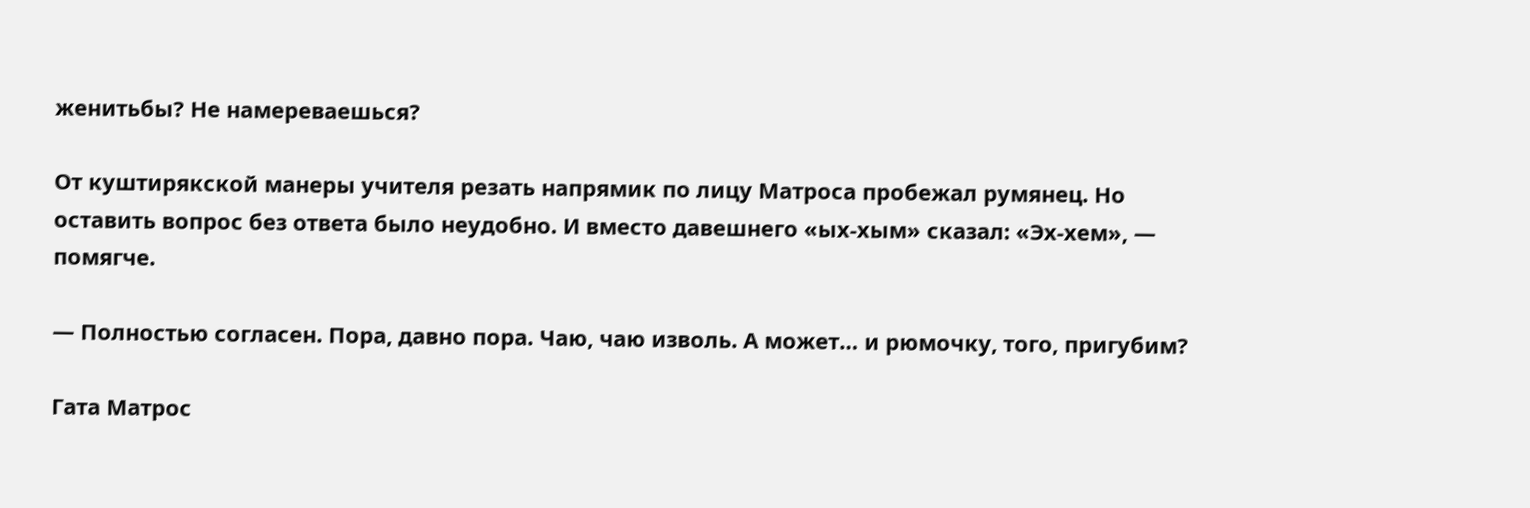женитьбы? Не намереваешься?

От куштирякской манеры учителя резать напрямик по лицу Матроса пробежал румянец. Но оставить вопрос без ответа было неудобно. И вместо давешнего «ых-хым» сказал: «Эх-хем», — помягче.

— Полностью согласен. Пора, давно пора. Чаю, чаю изволь. А может… и рюмочку, того, пригубим?

Гата Матрос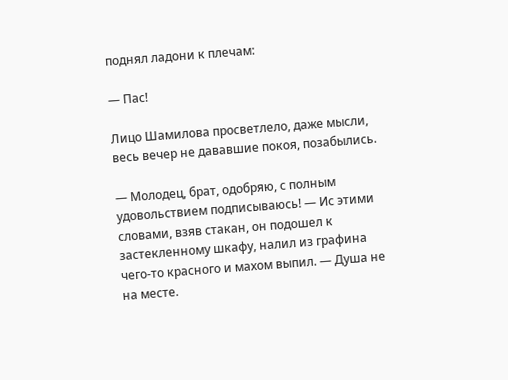поднял ладони к плечам:

— Пас!

Лицо Шамилова просветлело, даже мысли, весь вечер не дававшие покоя, позабылись.

— Молодец, брат, одобряю, с полным удовольствием подписываюсь! — Ис этими словами, взяв стакан, он подошел к застекленному шкафу, налил из графина чего-то красного и махом выпил. — Душа не на месте.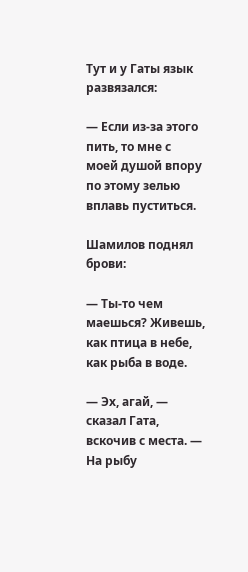Тут и у Гаты язык развязался:

— Если из-за этого пить, то мне с моей душой впору по этому зелью вплавь пуститься.

Шамилов поднял брови:

— Ты-то чем маешься? Живешь, как птица в небе, как рыба в воде.

— Эх, агай, — сказал Гата, вскочив с места. — На рыбу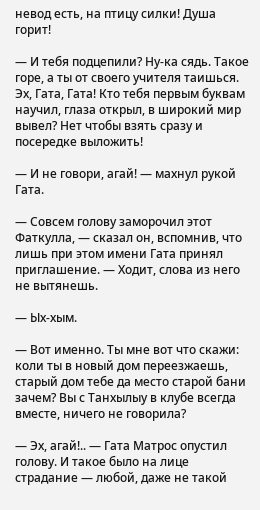невод есть, на птицу силки! Душа горит!

— И тебя подцепили? Ну-ка сядь. Такое горе, а ты от своего учителя таишься. Эх, Гата, Гата! Кто тебя первым буквам научил, глаза открыл, в широкий мир вывел? Нет чтобы взять сразу и посередке выложить!

— И не говори, агай! — махнул рукой Гата.

— Совсем голову заморочил этот Фаткулла, — сказал он, вспомнив, что лишь при этом имени Гата принял приглашение. — Ходит, слова из него не вытянешь.

— Ых-хым.

— Вот именно. Ты мне вот что скажи: коли ты в новый дом переезжаешь, старый дом тебе да место старой бани зачем? Вы с Танхылыу в клубе всегда вместе, ничего не говорила?

— Эх, агай!.. — Гата Матрос опустил голову. И такое было на лице страдание — любой, даже не такой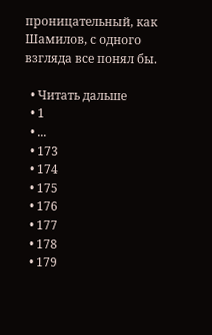проницательный, как Шамилов, с одного взгляда все понял бы.

  • Читать дальше
  • 1
  • ...
  • 173
  • 174
  • 175
  • 176
  • 177
  • 178
  • 179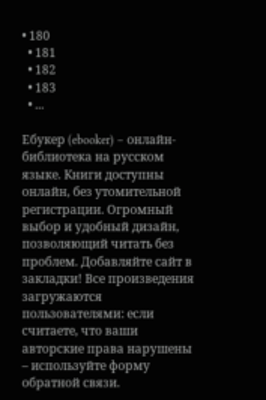• 180
  • 181
  • 182
  • 183
  • ...

Ебукер (ebooker) – онлайн-библиотека на русском языке. Книги доступны онлайн, без утомительной регистрации. Огромный выбор и удобный дизайн, позволяющий читать без проблем. Добавляйте сайт в закладки! Все произведения загружаются пользователями: если считаете, что ваши авторские права нарушены – используйте форму обратной связи.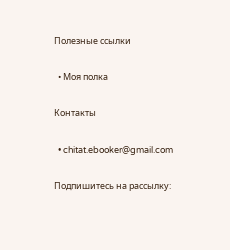Полезные ссылки

  • Моя полка

Контакты

  • chitat.ebooker@gmail.com

Подпишитесь на рассылку: